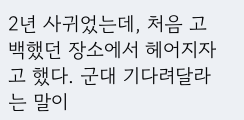2년 사귀었는데, 처음 고백했던 장소에서 헤어지자고 했다. 군대 기다려달라는 말이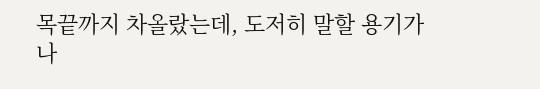목끝까지 차올랐는데, 도저히 말할 용기가 나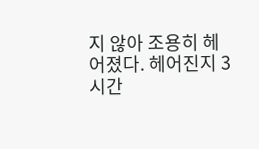지 않아 조용히 헤어졌다. 헤어진지 3시간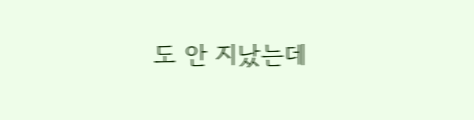도 안 지났는데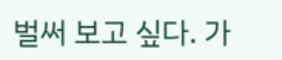벌써 보고 싶다. 가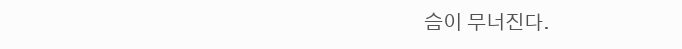슴이 무너진다.